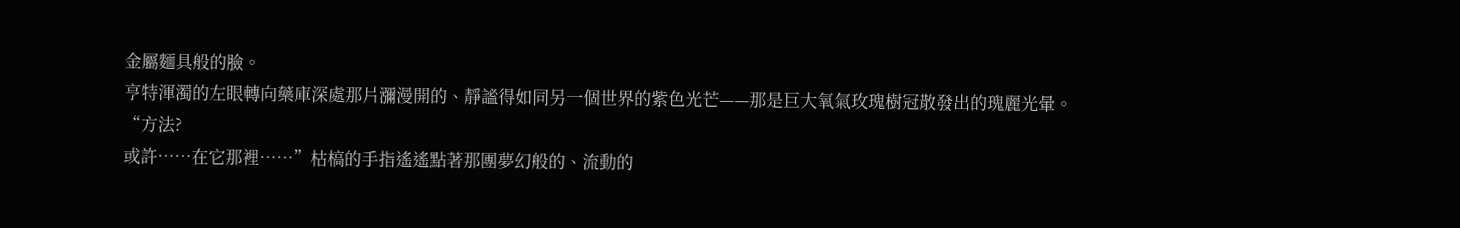金屬麵具般的臉。
亨特渾濁的左眼轉向藥庫深處那片瀰漫開的、靜謐得如同另一個世界的紫色光芒——那是巨大氧氣玫瑰樹冠散發出的瑰麗光暈。
“方法?
或許……在它那裡……”枯槁的手指遙遙點著那團夢幻般的、流動的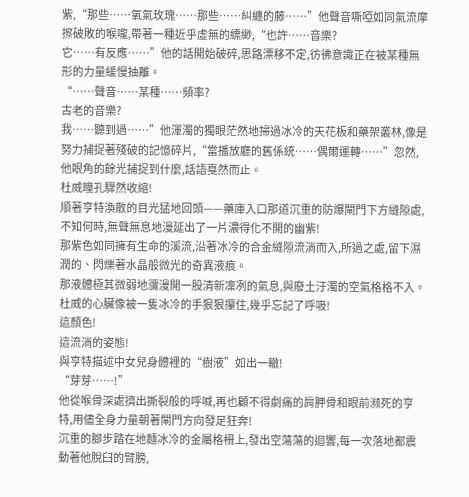紫,“那些……氧氣玫瑰……那些……糾纏的藤……”他聲音嘶啞如同氣流摩擦破敗的喉嚨,帶著一種近乎虛無的縹緲,“也許……音樂?
它……有反應……”他的話開始破碎,思路漂移不定,彷彿意識正在被某種無形的力量緩慢抽離。
“……聲音……某種……頻率?
古老的音樂?
我……聽到過……”他渾濁的獨眼茫然地掃過冰冷的天花板和藥架叢林,像是努力捕捉著殘破的記憶碎片,“當播放廳的舊係統……偶爾運轉……”忽然,他眼角的餘光捕捉到什麼,話語戛然而止。
杜威瞳孔驟然收縮!
順著亨特渙散的目光猛地回頭——藥庫入口那道沉重的防爆閘門下方縫隙處,不知何時,無聲無息地漫延出了一片濃得化不開的幽紫!
那紫色如同擁有生命的溪流,沿著冰冷的合金縫隙流淌而入,所過之處,留下濕潤的、閃爍著水晶般微光的奇異液痕。
那液體極其微弱地瀰漫開一股清新凜冽的氣息,與廢土汙濁的空氣格格不入。
杜威的心臟像被一隻冰冷的手狠狠攥住,幾乎忘記了呼吸!
這顏色!
這流淌的姿態!
與亨特描述中女兒身體裡的“樹液”如出一轍!
“芽芽……!”
他從喉骨深處擠出撕裂般的呼喊,再也顧不得劇痛的肩胛骨和眼前瀕死的亨特,用儘全身力量朝著閘門方向發足狂奔!
沉重的腳步踏在地麵冰冷的金屬格柵上,發出空蕩蕩的迴響,每一次落地都震動著他脫臼的臂膀,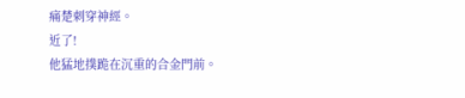痛楚刺穿神經。
近了!
他猛地撲跪在沉重的合金門前。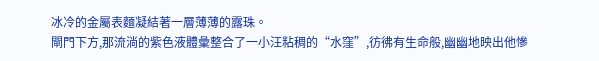冰冷的金屬表麵凝結著一層薄薄的露珠。
閘門下方,那流淌的紫色液體彙整合了一小汪粘稠的“水窪”,彷彿有生命般,幽幽地映出他慘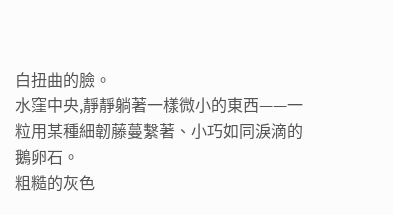白扭曲的臉。
水窪中央,靜靜躺著一樣微小的東西——一粒用某種細韌藤蔓繫著、小巧如同淚滴的鵝卵石。
粗糙的灰色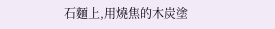石麵上,用燒焦的木炭塗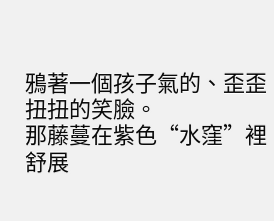鴉著一個孩子氣的、歪歪扭扭的笑臉。
那藤蔓在紫色“水窪”裡舒展